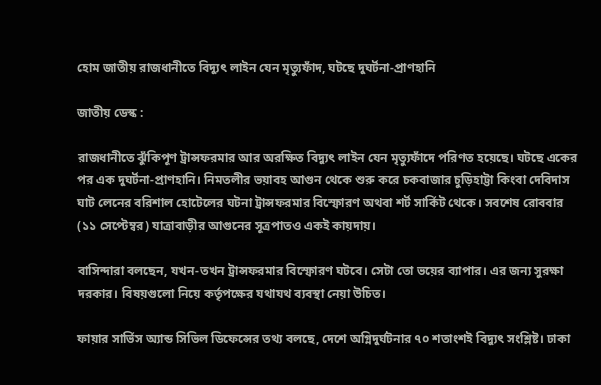হোম জাতীয় রাজধানীতে বিদ্যুৎ লাইন যেন মৃত্যুফাঁদ, ঘটছে দুঘর্টনা-প্রাণহানি

জাতীয় ডেস্ক :

রাজধানীতে ঝুঁকিপূণ ট্রান্সফরমার আর অরক্ষিত বিদ্যুৎ লাইন যেন মৃত্যুফাঁদে পরিণত হয়েছে। ঘটছে একের পর এক দুঘর্টনা-প্রাণহানি। নিমতলীর ভয়াবহ আগুন থেকে শুরু করে চকবাজার চুড়িহাট্টা কিংবা দেবিদাস ঘাট লেনের বরিশাল হোটেলের ঘটনা ট্রান্সফরমার বিস্ফোরণ অথবা শর্ট সার্কিট থেকে। সবশেষ রোববার (১১ সেপ্টেম্বর) যাত্রাবাড়ীর আগুনের সূত্রপাতও একই কায়দায়।

বাসিন্দারা বলছেন, যখন-তখন ট্রান্সফরমার বিস্ফোরণ ঘটবে। সেটা তো ভয়ের ব্যাপার। এর জন্য সুরক্ষা দরকার। বিষয়গুলো নিয়ে কর্তৃপক্ষের যথাযথ ব্যবস্থা নেয়া উচিত।

ফায়ার সার্ভিস অ্যান্ড সিভিল ডিফেন্সের তথ্য বলছে, দেশে অগ্নিদুর্ঘটনার ৭০ শতাংশই বিদ্যুৎ সংশ্লিষ্ট। ঢাকা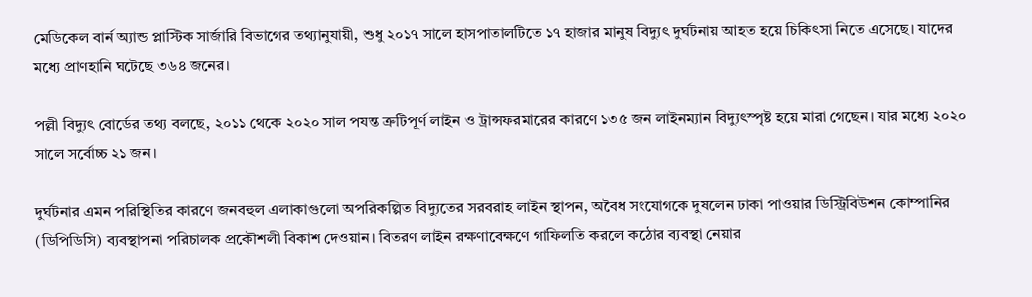মেডিকেল বার্ন অ্যান্ড প্লাস্টিক সার্জারি বিভাগের তথ্যানুযায়ী, শুধু ২০১৭ সালে হাসপাতালটিতে ১৭ হাজার মানুষ বিদ্যুৎ দুর্ঘটনায় আহত হয়ে চিকিৎসা নিতে এসেছে। যাদের মধ্যে প্রাণহানি ঘটেছে ৩৬৪ জনের।

পল্লী বিদ্যুৎ বোর্ডের তথ্য বলছে, ২০১১ থেকে ২০২০ সাল পযন্ত ত্রুটিপূর্ণ লাইন ও ট্রান্সফরমারের কারণে ১৩৫ জন লাইনম্যান বিদ্যুৎস্পৃষ্ট হয়ে মারা গেছেন। যার মধ্যে ২০২০ সালে সর্বোচ্চ ২১ জন।

দুর্ঘটনার এমন পরিস্থিতির কারণে জনবহুল এলাকাগুলো অপরিকল্পিত বিদ্যুতের সরবরাহ লাইন স্থাপন, অবৈধ সংযোগকে দুষলেন ঢাকা পাওয়ার ডিস্ট্রিবিউশন কোম্পানির (ডিপিডিসি) ব্যবস্থাপনা পরিচালক প্রকৌশলী বিকাশ দেওয়ান। বিতরণ লাইন রক্ষণাবেক্ষণে গাফিলতি করলে কঠোর ব্যবস্থা নেয়ার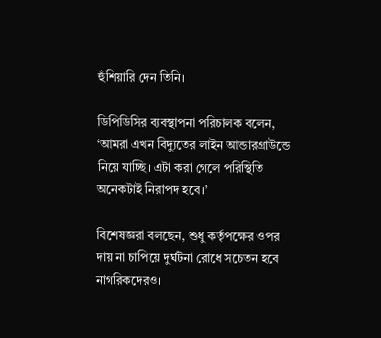হুঁশিয়ারি দেন তিনি।

ডিপিডিসির ব্যবস্থাপনা পরিচালক বলেন, ‘আমরা এখন বিদ্যুতের লাইন আন্ডারগ্রাউন্ডে নিয়ে যাচ্ছি। এটা করা গেলে পরিস্থিতি অনেকটাই নিরাপদ হবে।’

বিশেষজ্ঞরা বলছেন, শুধু কর্তৃপক্ষের ওপর দায় না চাপিয়ে দুর্ঘটনা রোধে সচেতন হবে নাগরিকদেরও।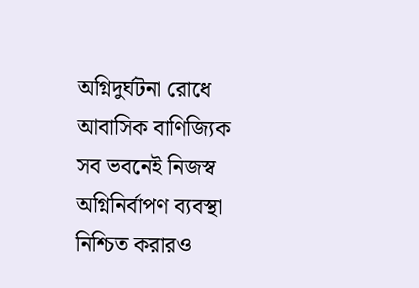অগ্নিদুর্ঘটনা রোধে আবাসিক বাণিজ্যিক সব ভবনেই নিজস্ব অগ্নিনির্বাপণ ব্যবস্থা নিশ্চিত করারও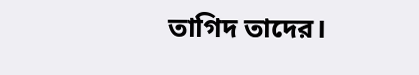তাগিদ তাদের।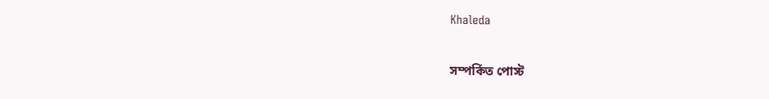Khaleda

সম্পর্কিত পোস্ট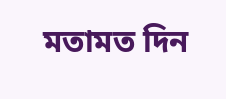মতামত দিন